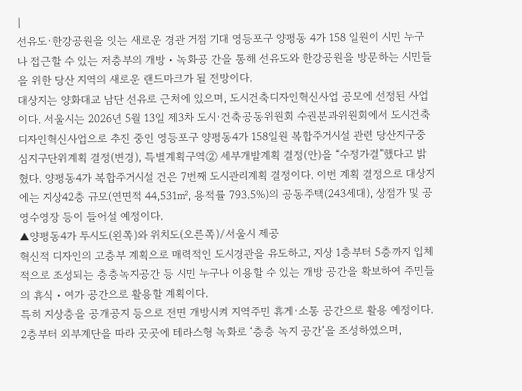|
선유도·한강공원을 잇는 새로운 경관 거점 기대 영등포구 양평동 4가 158 일원이 시민 누구나 접근할 수 있는 저층부의 개방・녹화공 간을 통해 선유도와 한강공원을 방문하는 시민들을 위한 당산 지역의 새로운 랜드마크가 될 전망이다.
대상지는 양화대교 남단 선유로 근처에 있으며, 도시건축디자인혁신사업 공모에 선정된 사업이다. 서울시는 2026년 5월 13일 제3차 도시·건축공동위원회 수권분과위원회에서 도시건축디자인혁신사업으로 추진 중인 영등포구 양평동4가 158일원 복합주거시설 관련 당산지구중심지구단위계획 결정(변경), 특별계획구역② 세부개발계획 결정(안)을 “수정가결”했다고 밝혔다. 양평동4가 복합주거시설 건은 7번째 도시관리계획 결정이다. 이번 계획 결정으로 대상지에는 지상42층 규모(연면적 44,531㎡, 용적률 793.5%)의 공동주택(243세대), 상점가 및 공영수영장 등이 들어설 예정이다.
▲양평동4가 투시도(왼쪽)와 위치도(오른쪽)/서울시 제공
혁신적 디자인의 고층부 계획으로 매력적인 도시경관을 유도하고, 지상 1층부터 5층까지 입체적으로 조성되는 층층녹지공간 등 시민 누구나 이용할 수 있는 개방 공간을 확보하여 주민들의 휴식・여가 공간으로 활용할 계획이다.
특히 지상층을 공개공지 등으로 전면 개방시켜 지역주민 휴게·소통 공간으로 활용 예정이다. 2층부터 외부계단을 따라 곳곳에 테라스형 녹화로 ‘층층 녹지 공간’을 조성하였으며,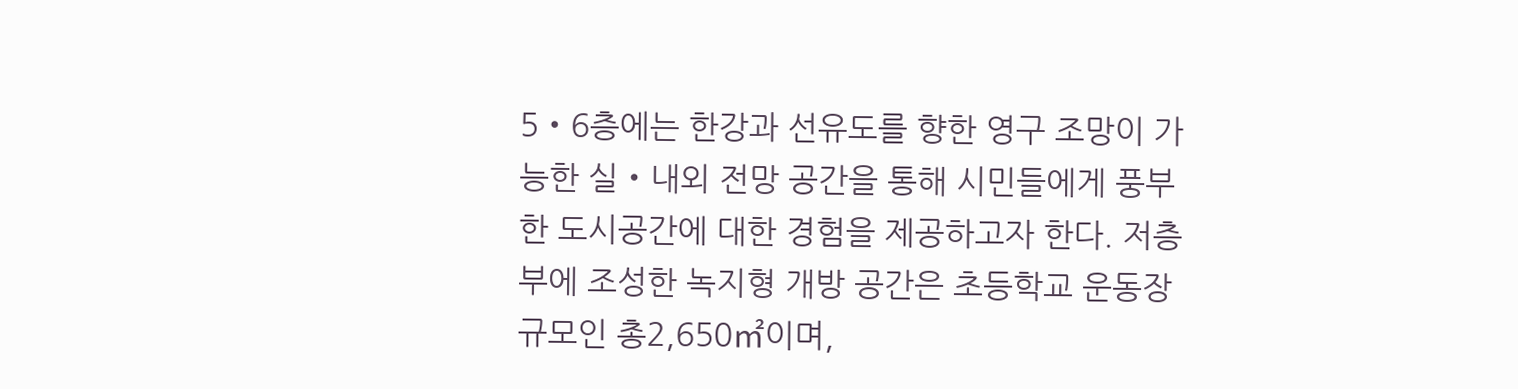5・6층에는 한강과 선유도를 향한 영구 조망이 가능한 실‧내외 전망 공간을 통해 시민들에게 풍부한 도시공간에 대한 경험을 제공하고자 한다. 저층부에 조성한 녹지형 개방 공간은 초등학교 운동장 규모인 총2,650㎡이며,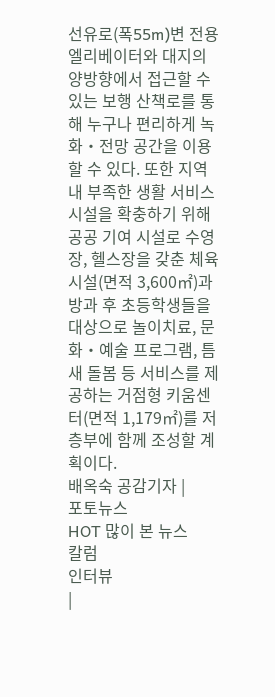선유로(폭55m)변 전용 엘리베이터와 대지의 양방향에서 접근할 수 있는 보행 산책로를 통해 누구나 편리하게 녹화・전망 공간을 이용할 수 있다. 또한 지역 내 부족한 생활 서비스 시설을 확충하기 위해 공공 기여 시설로 수영장, 헬스장을 갖춘 체육시설(면적 3,600㎡)과 방과 후 초등학생들을 대상으로 놀이치료, 문화・예술 프로그램, 틈새 돌봄 등 서비스를 제공하는 거점형 키움센터(면적 1,179㎡)를 저층부에 함께 조성할 계획이다.
배옥숙 공감기자 |
포토뉴스
HOT 많이 본 뉴스
칼럼
인터뷰
|